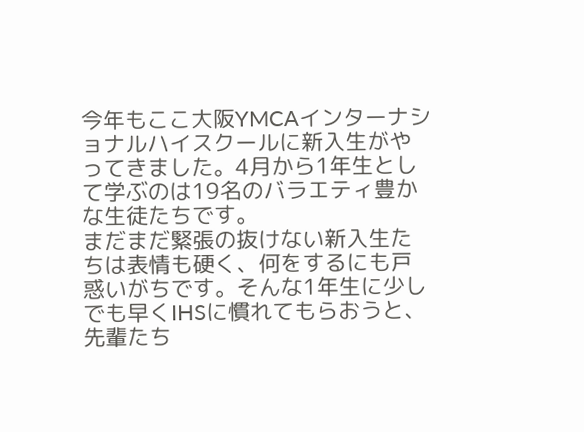今年もここ大阪YMCAインターナショナルハイスクールに新入生がやってきました。4月から1年生として学ぶのは19名のバラエティ豊かな生徒たちです。
まだまだ緊張の抜けない新入生たちは表情も硬く、何をするにも戸惑いがちです。そんな1年生に少しでも早くIHSに慣れてもらおうと、先輩たち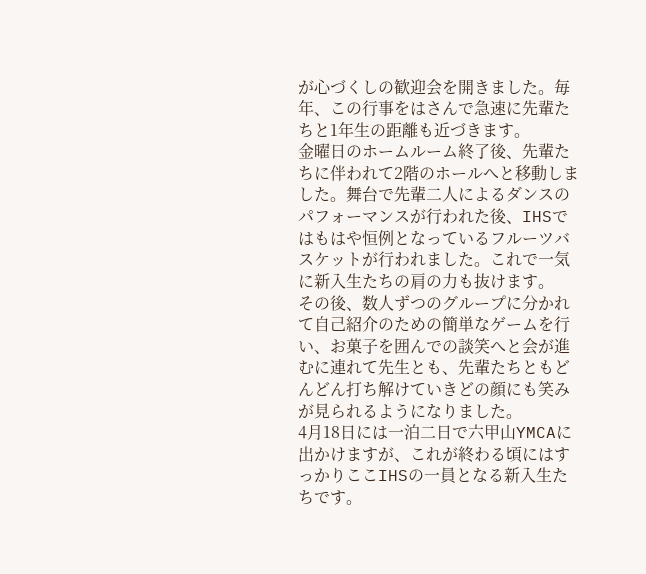が心づくしの歓迎会を開きました。毎年、この行事をはさんで急速に先輩たちと1年生の距離も近づきます。
金曜日のホームルーム終了後、先輩たちに伴われて2階のホールへと移動しました。舞台で先輩二人によるダンスのパフォーマンスが行われた後、IHSではもはや恒例となっているフルーツバスケットが行われました。これで一気に新入生たちの肩の力も抜けます。
その後、数人ずつのグループに分かれて自己紹介のための簡単なゲームを行い、お菓子を囲んでの談笑へと会が進むに連れて先生とも、先輩たちともどんどん打ち解けていきどの顔にも笑みが見られるようになりました。
4月18日には一泊二日で六甲山YMCAに出かけますが、これが終わる頃にはすっかりここIHSの一員となる新入生たちです。